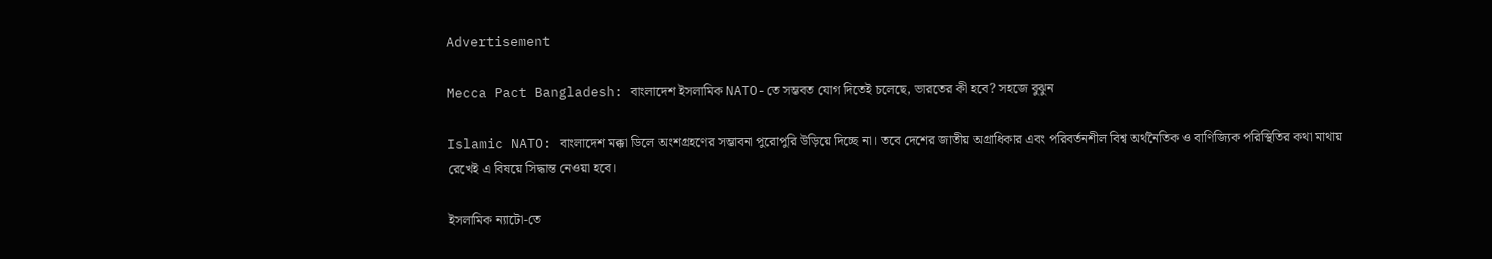Advertisement

Mecca Pact Bangladesh: বাংলাদেশ ইসলামিক NATO-তে সম্ভবত যোগ দিতেই চলেছে, ভারতের কী হবে? সহজে বুঝুন

Islamic NATO: বাংলাদেশ মক্কা ডিলে অংশগ্রহণের সম্ভাবনা পুরোপুরি উড়িয়ে দিচ্ছে না। তবে দেশের জাতীয় অগ্রাধিকার এবং পরিবর্তনশীল বিশ্ব অর্থনৈতিক ও বাণিজ্যিক পরিস্থিতির কথা মাথায় রেখেই এ বিষয়ে সিদ্ধান্ত নেওয়া হবে।

ইসলামিক ন্যাটো-তে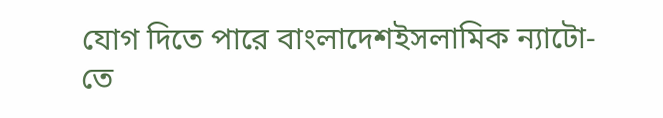যোগ দিতে পারে বাংলাদেশইসলামিক ন্যাটো-তে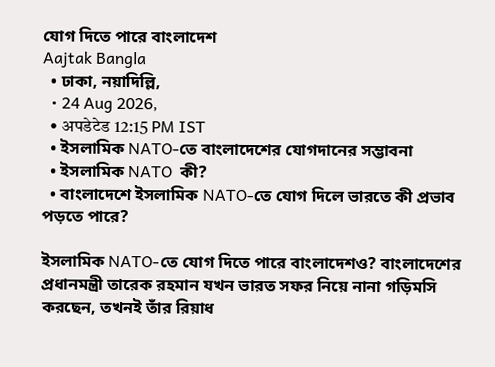যোগ দিতে পারে বাংলাদেশ
Aajtak Bangla
  • ঢাকা, নয়াদিল্লি,
  • 24 Aug 2026,
  • अपडेटेड 12:15 PM IST
  • ইসলামিক NATO-তে বাংলাদেশের যোগদানের সম্ভাবনা
  • ইসলামিক NATO  কী?
  • বাংলাদেশে ইসলামিক NATO-তে যোগ দিলে ভারতে কী প্রভাব পড়তে পারে?

ইসলামিক NATO-তে যোগ দিতে পারে বাংলাদেশও? বাংলাদেশের প্রধানমন্ত্রী তারেক রহমান যখন ভারত সফর নিয়ে নানা গড়িমসি করছেন, তখনই তাঁর রিয়াধ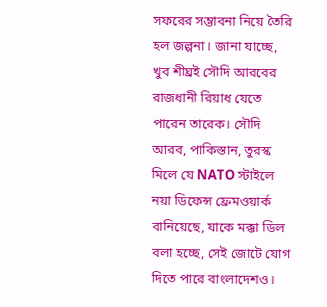সফরের সম্ভাবনা নিয়ে তৈরি হল জল্পনা। জানা যাচ্ছে, খুব শীঘ্রই সৌদি আরবের রাজধানী রিয়াধ যেতে পারেন তারেক। সৌদি আরব, পাকিস্তান, তুরস্ক মিলে যে NATO স্টাইলে নয়া ডিফেন্স ফ্রেমওয়ার্ক বানিয়েছে, যাকে মক্কা ডিল বলা হচ্ছে, সেই জোটে যোগ দিতে পারে বাংলাদেশও।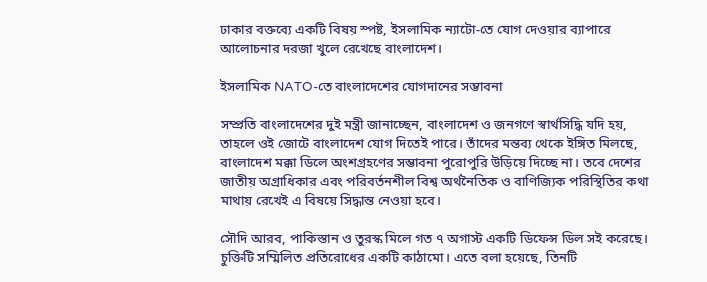ঢাকার বক্তব্যে একটি বিষয় স্পষ্ট, ইসলামিক ন্যাটো-তে যোগ দেওয়ার ব্যাপারে আলোচনার দরজা খুলে রেখেছে বাংলাদেশ।

ইসলামিক NATO-তে বাংলাদেশের যোগদানের সম্ভাবনা

সম্প্রতি বাংলাদেশের দুই মন্ত্রী জানাচ্ছেন, বাংলাদেশ ও জনগণে স্বার্থসিদ্ধি যদি হয়, তাহলে ওই জোটে বাংলাদেশ যোগ দিতেই পারে। তাঁদের মন্তব্য থেকে ইঙ্গিত মিলছে, বাংলাদেশ মক্কা ডিলে অংশগ্রহণের সম্ভাবনা পুরোপুরি উড়িয়ে দিচ্ছে না। তবে দেশের জাতীয় অগ্রাধিকার এবং পরিবর্তনশীল বিশ্ব অর্থনৈতিক ও বাণিজ্যিক পরিস্থিতির কথা মাথায় রেখেই এ বিষয়ে সিদ্ধান্ত নেওয়া হবে।

সৌদি আরব, পাকিস্তান ও তুরস্ক মিলে গত ৭ অগাস্ট একটি ডিফেন্স ডিল সই করেছে। চুক্তিটি সম্মিলিত প্রতিরোধের একটি কাঠামো। এতে বলা হয়েছে, তিনটি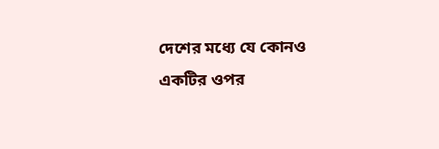দেশের মধ্যে যে কোনও একটির ওপর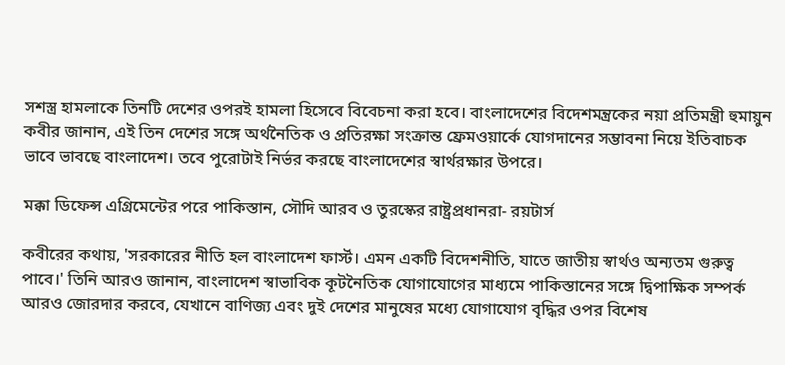সশস্ত্র হামলাকে তিনটি দেশের ওপরই হামলা হিসেবে বিবেচনা করা হবে। বাংলাদেশের বিদেশমন্ত্রকের নয়া প্রতিমন্ত্রী হুমায়ুন কবীর জানান, এই তিন দেশের সঙ্গে অর্থনৈতিক ও প্রতিরক্ষা সংক্রান্ত ফ্রেমওয়ার্কে যোগদানের সম্ভাবনা নিয়ে ইতিবাচক ভাবে ভাবছে বাংলাদেশ। তবে পুরোটাই নির্ভর করছে বাংলাদেশের স্বার্থরক্ষার উপরে।

মক্কা ডিফেন্স এগ্রিমেন্টের পরে পাকিস্তান, সৌদি আরব ও তুরস্কের রাষ্ট্রপ্রধানরা- রয়টার্স

কবীরের কথায়, 'সরকারের নীতি হল বাংলাদেশ ফার্স্ট। এমন একটি বিদেশনীতি, যাতে জাতীয় স্বার্থও অন্যতম গুরুত্ব পাবে।' তিনি আরও জানান, বাংলাদেশ স্বাভাবিক কূটনৈতিক যোগাযোগের মাধ্যমে পাকিস্তানের সঙ্গে দ্বিপাক্ষিক সম্পর্ক আরও জোরদার করবে, যেখানে বাণিজ্য এবং দুই দেশের মানুষের মধ্যে যোগাযোগ বৃদ্ধির ওপর বিশেষ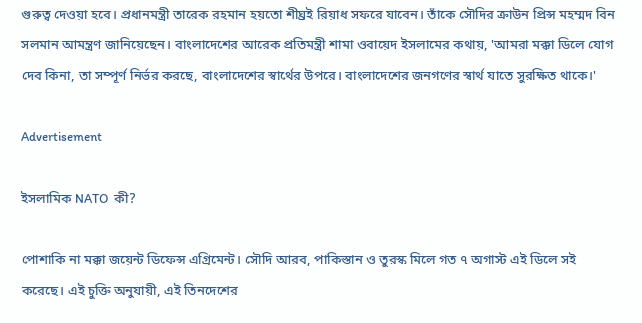গুরুত্ব দেওয়া হবে। প্রধানমন্ত্রী তারেক রহমান হয়তো শীঘ্রই রিয়াধ সফরে যাবেন। তাঁকে সৌদির ক্রাউন প্রিন্স মহম্মদ বিন সলমান আমন্ত্রণ জানিয়েছেন। বাংলাদেশের আরেক প্রতিমন্ত্রী শামা ওবায়েদ ইসলামের কথায়, 'আমরা মক্কা ডিলে যোগ দেব কিনা, তা সম্পূর্ণ নির্ভর করছে, বাংলাদেশের স্বার্থের উপরে। বাংলাদেশের জনগণের স্বার্থ যাতে সুরক্ষিত থাকে।'

Advertisement

ইসলামিক NATO  কী?

পোশাকি না মক্কা জয়েন্ট ডিফেন্স এগ্রিমেন্ট। সৌদি আরব, পাকিস্তান ও তুরস্ক মিলে গত ৭ অগাস্ট এই ডিলে সই করেছে। এই চুক্তি অনুযায়ী, এই তিনদেশের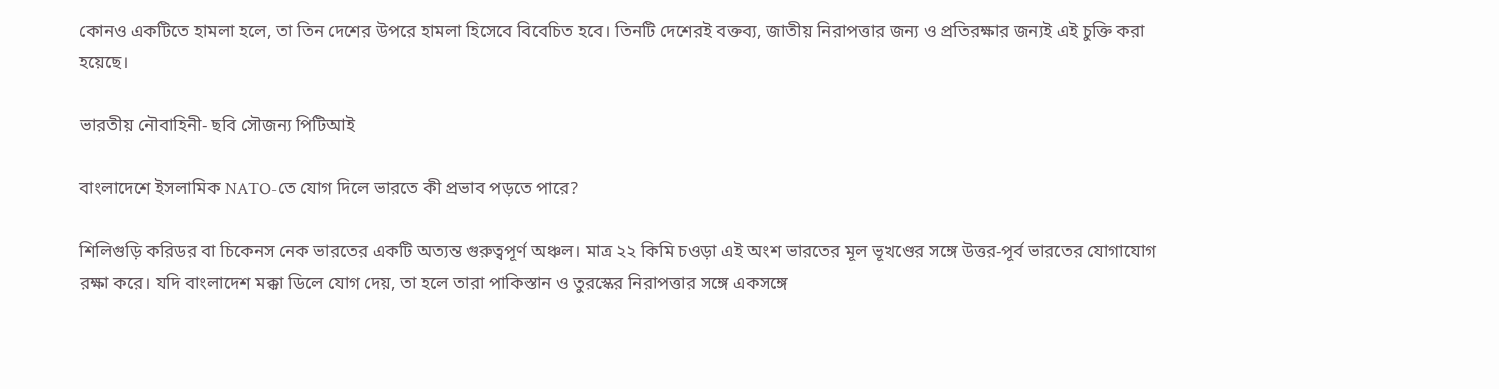কোনও একটিতে হামলা হলে, তা তিন দেশের উপরে হামলা হিসেবে বিবেচিত হবে। তিনটি দেশেরই বক্তব্য, জাতীয় নিরাপত্তার জন্য ও প্রতিরক্ষার জন্যই এই চুক্তি করা হয়েছে।

ভারতীয় নৌবাহিনী- ছবি সৌজন্য পিটিআই

বাংলাদেশে ইসলামিক NATO-তে যোগ দিলে ভারতে কী প্রভাব পড়তে পারে?

শিলিগুড়ি করিডর বা চিকেনস নেক ভারতের একটি অত্যন্ত গুরুত্বপূর্ণ অঞ্চল। মাত্র ২২ কিমি চওড়া এই অংশ ভারতের মূল ভূখণ্ডের সঙ্গে উত্তর-পূর্ব ভারতের যোগাযোগ রক্ষা করে। যদি বাংলাদেশ মক্কা ডিলে যোগ দেয়, তা হলে তারা পাকিস্তান ও তুরস্কের নিরাপত্তার সঙ্গে একসঙ্গে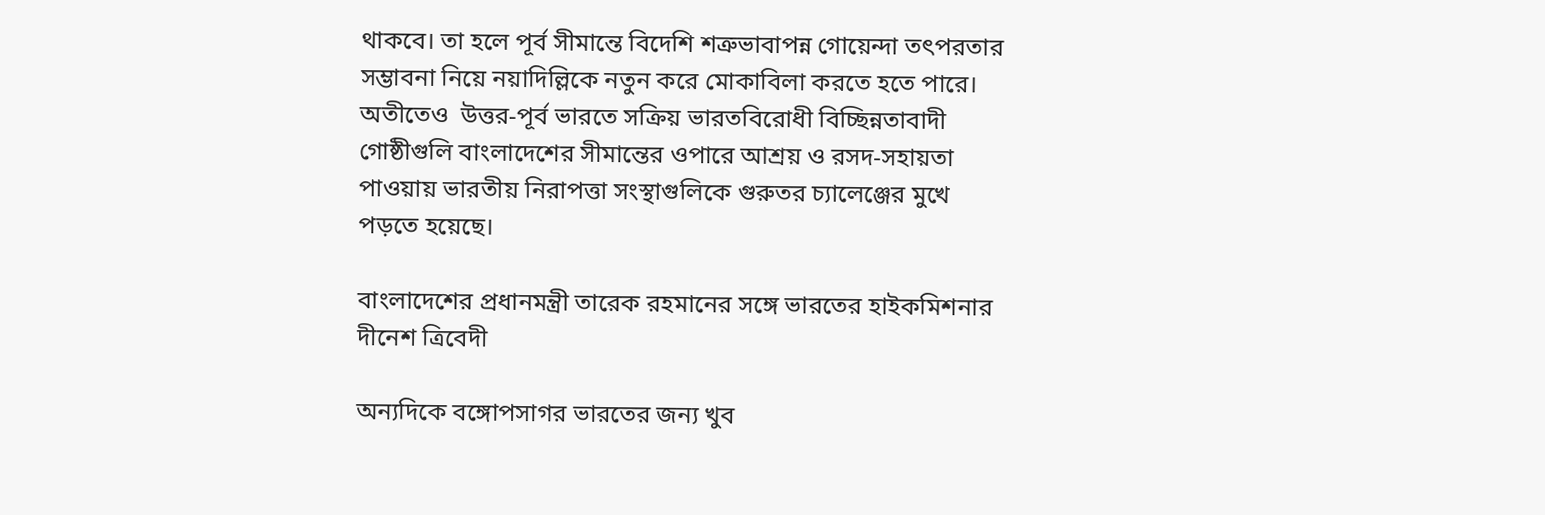থাকবে। তা হলে পূর্ব সীমান্তে বিদেশি শত্রুভাবাপন্ন গোয়েন্দা তৎপরতার সম্ভাবনা নিয়ে নয়াদিল্লিকে নতুন করে মোকাবিলা করতে হতে পারে। অতীতেও  উত্তর-পূর্ব ভারতে সক্রিয় ভারতবিরোধী বিচ্ছিন্নতাবাদী গোষ্ঠীগুলি বাংলাদেশের সীমান্তের ওপারে আশ্রয় ও রসদ-সহায়তা পাওয়ায় ভারতীয় নিরাপত্তা সংস্থাগুলিকে গুরুতর চ্যালেঞ্জের মুখে পড়তে হয়েছে।

বাংলাদেশের প্রধানমন্ত্রী তারেক রহমানের সঙ্গে ভারতের হাইকমিশনার দীনেশ ত্রিবেদী

অন্যদিকে বঙ্গোপসাগর ভারতের জন্য খুব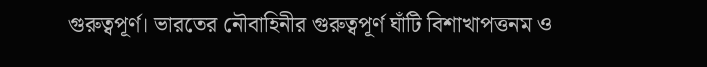গুরুত্বপূর্ণ। ভারতের নৌবাহিনীর গুরুত্বপূর্ণ ঘাঁটি বিশাখাপত্তনম ও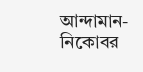আন্দামান-নিকোবর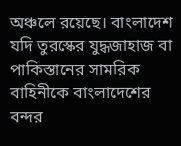অঞ্চলে রয়েছে। বাংলাদেশ যদি তুরস্কের যুদ্ধজাহাজ বা পাকিস্তানের সামরিক বাহিনীকে বাংলাদেশের বন্দর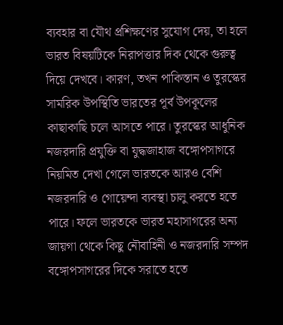ব্যবহার বা যৌথ প্রশিক্ষণের সুযোগ দেয়, তা হলে ভারত বিষয়টিকে নিরাপত্তার দিক থেকে গুরুত্ব দিয়ে দেখবে। কারণ, তখন পাকিস্তান ও তুরস্কের সামরিক উপস্থিতি ভারতের পূর্ব উপকূলের কাছাকাছি চলে আসতে পারে। তুরস্কের আধুনিক নজরদারি প্রযুক্তি বা যুদ্ধজাহাজ বঙ্গোপসাগরে নিয়মিত দেখা গেলে ভারতকে আরও বেশি নজরদারি ও গোয়েন্দা ব্যবস্থা চালু করতে হতে পারে। ফলে ভারতকে ভারত মহাসাগরের অন্য জায়গা থেকে কিছু নৌবাহিনী ও নজরদারি সম্পদ বঙ্গোপসাগরের দিকে সরাতে হতে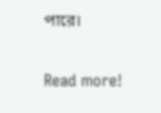পারে।

Read more!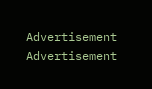Advertisement
Advertisement